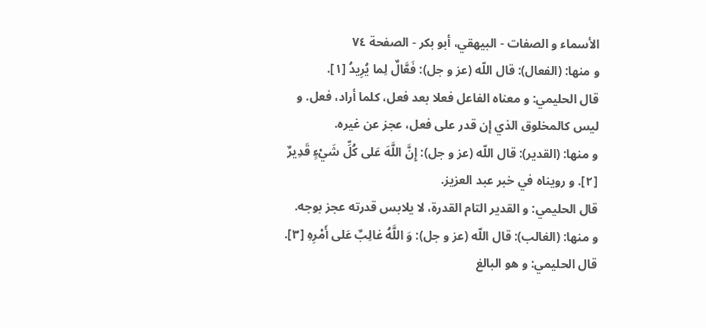الأسماء و الصفات - البيهقي، أبو بكر - الصفحة ٧٤
و منها: (الفعال): قال اللّه (عز و جل): فَعَّالٌ لِما يُرِيدُ [١].
قال الحليمي: و معناه الفاعل فعلا بعد فعل، كلما أراد، فعل. و ليس كالمخلوق الذي إن قدر على فعل، عجز عن غيره.
و منها: (القدير): قال اللّه (عز و جل): إِنَّ اللَّهَ عَلى كُلِّ شَيْءٍ قَدِيرٌ [٢]. و رويناه في خبر عبد العزيز.
قال الحليمي: و القدير التام القدرة، لا يلابس قدرته عجز بوجه.
و منها: (الغالب): قال اللّه (عز و جل): وَ اللَّهُ غالِبٌ عَلى أَمْرِهِ [٣].
قال الحليمي: و هو البالغ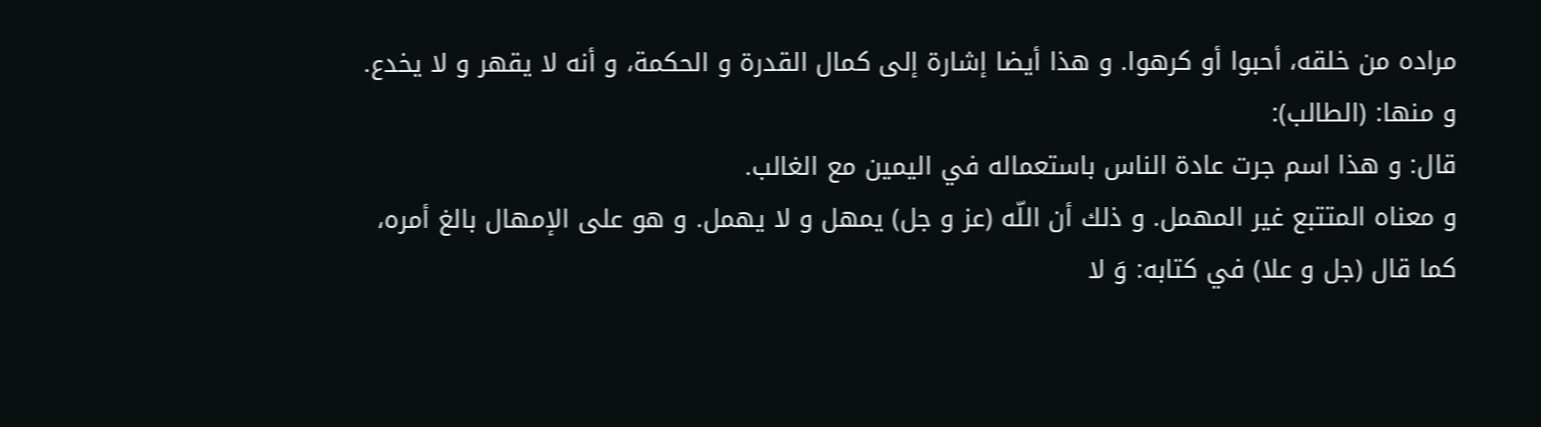مراده من خلقه، أحبوا أو كرهوا. و هذا أيضا إشارة إلى كمال القدرة و الحكمة، و أنه لا يقهر و لا يخدع.
و منها: (الطالب):
قال: و هذا اسم جرت عادة الناس باستعماله في اليمين مع الغالب.
و معناه المتتبع غير المهمل. و ذلك أن اللّه (عز و جل) يمهل و لا يهمل. و هو على الإمهال بالغ أمره، كما قال (جل و علا) في كتابه: وَ لا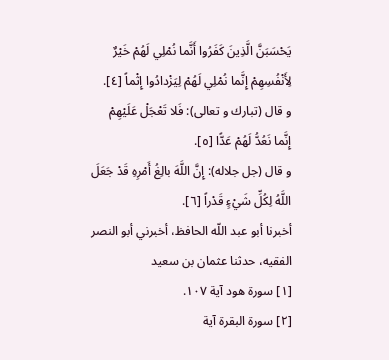يَحْسَبَنَّ الَّذِينَ كَفَرُوا أَنَّما نُمْلِي لَهُمْ خَيْرٌ لِأَنْفُسِهِمْ إِنَّما نُمْلِي لَهُمْ لِيَزْدادُوا إِثْماً [٤].
و قال (تبارك و تعالى): فَلا تَعْجَلْ عَلَيْهِمْ إِنَّما نَعُدُّ لَهُمْ عَدًّا [٥].
و قال (جل جلاله): إِنَّ اللَّهَ بالِغُ أَمْرِهِ قَدْ جَعَلَ اللَّهُ لِكُلِّ شَيْءٍ قَدْراً [٦].
أخبرنا أبو عبد اللّه الحافظ، أخبرني أبو النصر الفقيه، حدثنا عثمان بن سعيد
[١] سورة هود آية ١٠٧.
[٢] سورة البقرة آية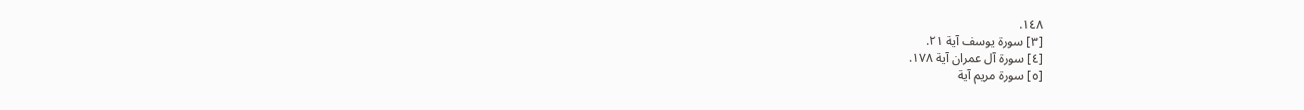١٤٨.
[٣] سورة يوسف آية ٢١.
[٤] سورة آل عمران آية ١٧٨.
[٥] سورة مريم آية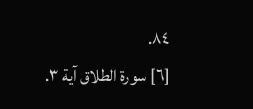٨٤.
[٦] سورة الطلاق آية ٣.